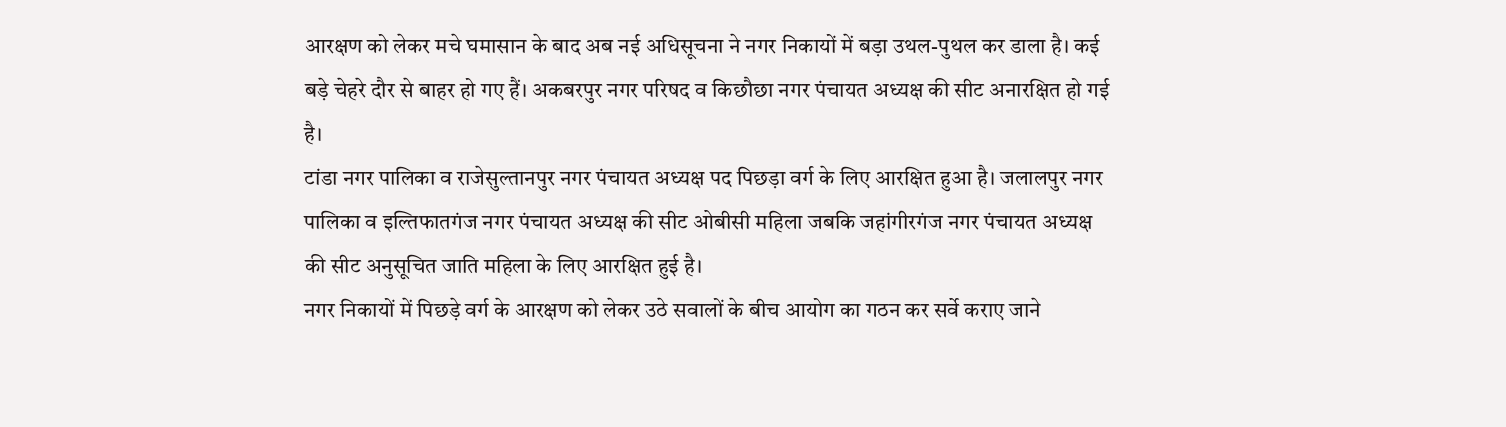आरक्षण को लेकर मचे घमासान के बाद अब नई अधिसूचना ने नगर निकायों में बड़ा उथल-पुथल कर डाला है। कई बड़े चेहरे दौर से बाहर हो गए हैं। अकबरपुर नगर परिषद व किछौछा नगर पंचायत अध्यक्ष की सीट अनारक्षित हो गई है।
टांडा नगर पालिका व राजेसुल्तानपुर नगर पंचायत अध्यक्ष पद पिछड़ा वर्ग के लिए आरक्षित हुआ है। जलालपुर नगर पालिका व इल्तिफातगंज नगर पंचायत अध्यक्ष की सीट ओबीसी महिला जबकि जहांगीरगंज नगर पंचायत अध्यक्ष की सीट अनुसूचित जाति महिला के लिए आरक्षित हुई है।
नगर निकायों में पिछड़े वर्ग के आरक्षण को लेकर उठे सवालों के बीच आयोग का गठन कर सर्वे कराए जाने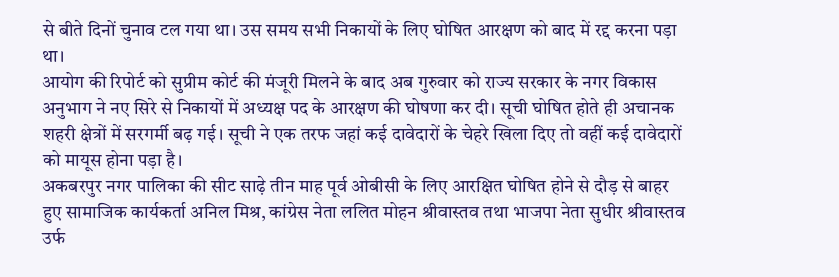से बीते दिनों चुनाव टल गया था। उस समय सभी निकायों के लिए घोषित आरक्षण को बाद में रद्द करना पड़ा था।
आयोग की रिपोर्ट को सुप्रीम कोर्ट की मंजूरी मिलने के बाद अब गुरुवार को राज्य सरकार के नगर विकास अनुभाग ने नए सिरे से निकायों में अध्यक्ष पद के आरक्षण की घोषणा कर दी। सूची घोषित होते ही अचानक शहरी क्षेत्रों में सरगर्मी बढ़ गई। सूची ने एक तरफ जहां कई दावेदारों के चेहरे खिला दिए तो वहीं कई दावेदारों को मायूस होना पड़ा है।
अकबरपुर नगर पालिका की सीट साढ़े तीन माह पूर्व ओबीसी के लिए आरक्षित घोषित होने से दौड़ से बाहर हुए सामाजिक कार्यकर्ता अनिल मिश्र, कांग्रेस नेता ललित मोहन श्रीवास्तव तथा भाजपा नेता सुधीर श्रीवास्तव उर्फ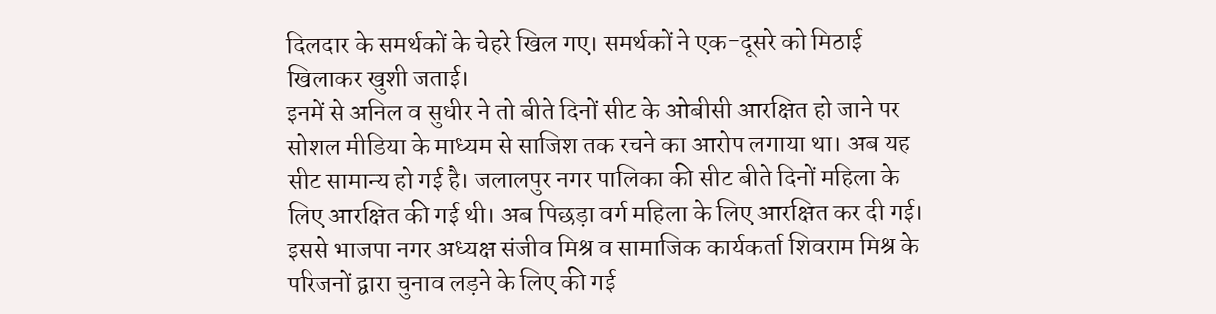दिलदार के समर्थकों के चेहरे खिल गए। समर्थकों ने एक-दूसरे को मिठाई खिलाकर खुशी जताई।
इनमें से अनिल व सुधीर ने तो बीते दिनों सीट के ओबीसी आरक्षित हो जाने पर सोशल मीडिया के माध्यम से साजिश तक रचने का आरोप लगाया था। अब यह सीट सामान्य हो गई है। जलालपुर नगर पालिका की सीट बीते दिनों महिला के लिए आरक्षित की गई थी। अब पिछड़ा वर्ग महिला के लिए आरक्षित कर दी गई। इससे भाजपा नगर अध्यक्ष संजीव मिश्र व सामाजिक कार्यकर्ता शिवराम मिश्र के परिजनों द्वारा चुनाव लड़ने के लिए की गई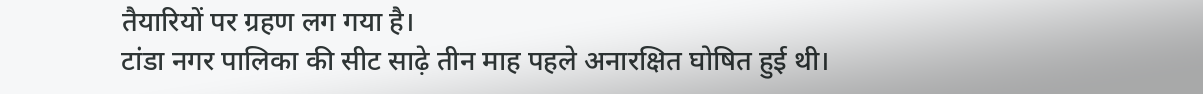तैयारियों पर ग्रहण लग गया है।
टांडा नगर पालिका की सीट साढ़े तीन माह पहले अनारक्षित घोषित हुई थी।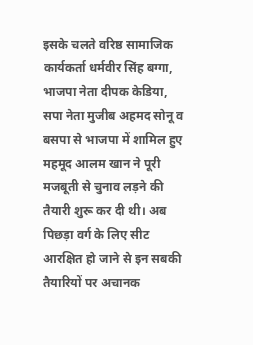इसके चलते वरिष्ठ सामाजिक कार्यकर्ता धर्मवीर सिंह बग्गा, भाजपा नेता दीपक केडिया, सपा नेता मुजीब अहमद सोनू व बसपा से भाजपा में शामिल हुए महमूद आलम खान ने पूरी मजबूती से चुनाव लड़ने की तैयारी शुरू कर दी थी। अब पिछड़ा वर्ग के लिए सीट आरक्षित हो जाने से इन सबकी तैयारियों पर अचानक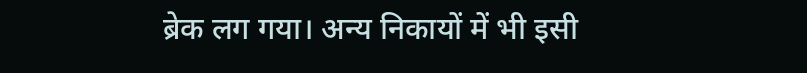ब्रेक लग गया। अन्य निकायों में भी इसी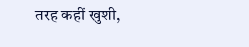तरह कहीं खुशी,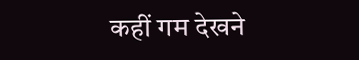कहीं गम देखने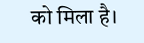को मिला है।